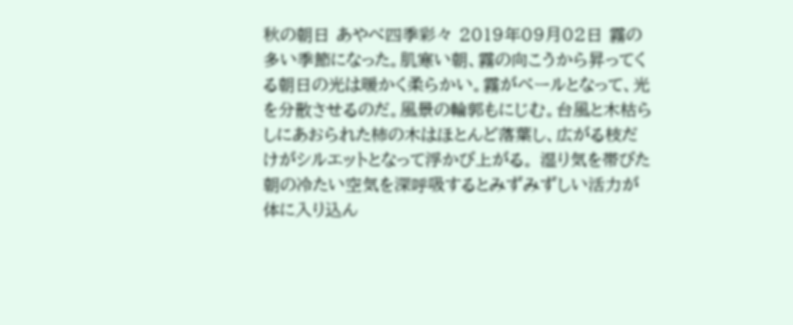秋の朝日 あやべ四季彩々 2019年09月02日 霧の多い季節になった。肌寒い朝、霧の向こうから昇ってくる朝日の光は暖かく柔らかい。霧がベールとなって、光を分散させるのだ。風景の輪郭もにじむ。台風と木枯らしにあおられた柿の木はほとんど落葉し、広がる枝だけがシルエットとなって浮かび上がる。 湿り気を帯びた朝の冷たい空気を深呼吸するとみずみずしい活力が体に入り込ん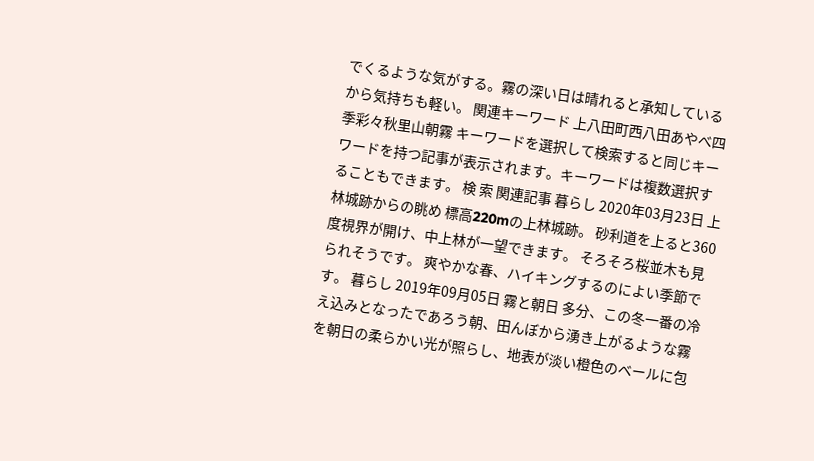でくるような気がする。霧の深い日は晴れると承知しているから気持ちも軽い。 関連キーワード 上八田町西八田あやべ四季彩々秋里山朝霧 キーワードを選択して検索すると同じキーワードを持つ記事が表示されます。キーワードは複数選択することもできます。 検 索 関連記事 暮らし 2020年03月23日 上林城跡からの眺め 標高220mの上林城跡。 砂利道を上ると360度視界が開け、中上林が一望できます。 そろそろ桜並木も見られそうです。 爽やかな春、ハイキングするのによい季節です。 暮らし 2019年09月05日 霧と朝日 多分、この冬一番の冷え込みとなったであろう朝、田んぼから湧き上がるような霧を朝日の柔らかい光が照らし、地表が淡い橙色のベールに包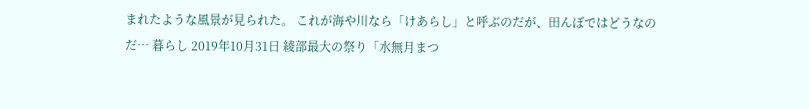まれたような風景が見られた。 これが海や川なら「けあらし」と呼ぶのだが、田んぼではどうなのだ… 暮らし 2019年10月31日 綾部最大の祭り「水無月まつ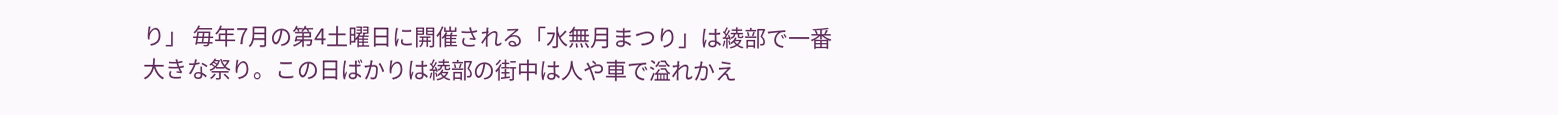り」 毎年7月の第4土曜日に開催される「水無月まつり」は綾部で一番大きな祭り。この日ばかりは綾部の街中は人や車で溢れかえ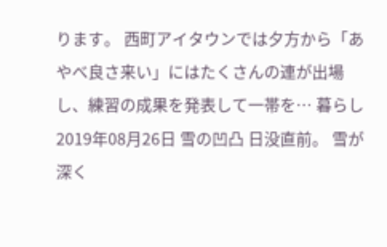ります。 西町アイタウンでは夕方から「あやべ良さ来い」にはたくさんの連が出場し、練習の成果を発表して一帯を… 暮らし 2019年08月26日 雪の凹凸 日没直前。 雪が深く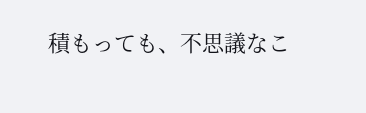積もっても、不思議なこ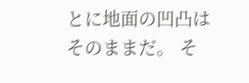とに地面の凹凸はそのままだ。 そ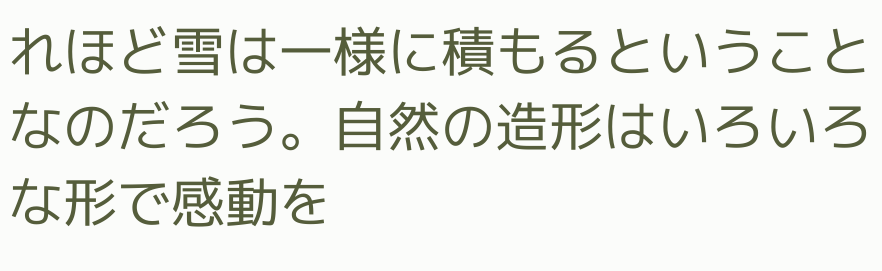れほど雪は一様に積もるということなのだろう。自然の造形はいろいろな形で感動を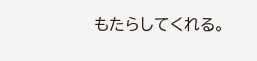もたらしてくれる。